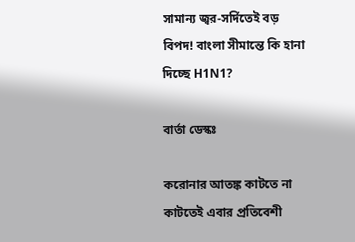সামান্য জ্বর-সর্দিতেই বড় বিপদ! বাংলা সীমান্তে কি হানা দিচ্ছে H1N1?

বার্তা ডেস্কঃ

করোনার আতঙ্ক কাটতে না কাটতেই এবার প্রতিবেশী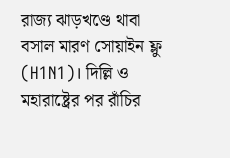রাজ্য ঝাড়খণ্ডে থাবা বসাল মারণ সোয়াইন ফ্লু (H1N1)। দিল্লি ও মহারাষ্ট্রের পর রাঁচির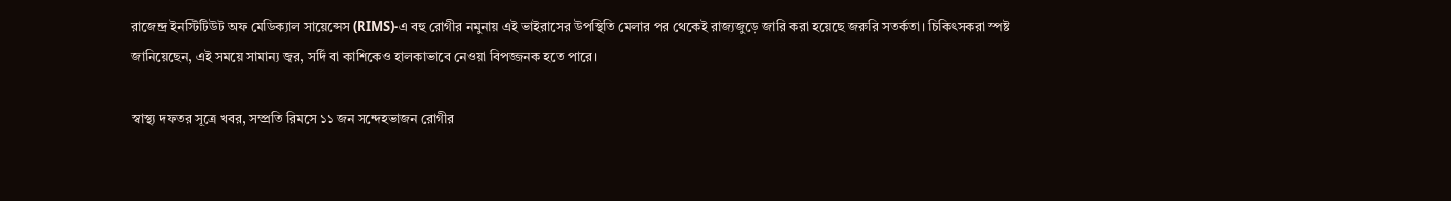রাজেন্দ্র ইনস্টিটিউট অফ মেডিক্যাল সায়েন্সেস (RIMS)-এ বহু রোগীর নমুনায় এই ভাইরাসের উপস্থিতি মেলার পর থেকেই রাজ্যজুড়ে জারি করা হয়েছে জরুরি সতর্কতা। চিকিৎসকরা স্পষ্ট জানিয়েছেন, এই সময়ে সামান্য জ্বর, সর্দি বা কাশিকেও হালকাভাবে নেওয়া বিপজ্জনক হতে পারে।

স্বাস্থ্য দফতর সূত্রে খবর, সম্প্রতি রিমসে ১১ জন সন্দেহভাজন রোগীর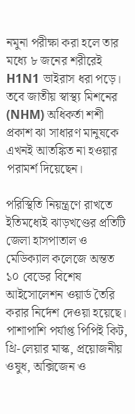নমুনা পরীক্ষা করা হলে তার মধ্যে ৮ জনের শরীরেই H1N1 ভাইরাস ধরা পড়ে। তবে জাতীয় স্বাস্থ্য মিশনের (NHM) অধিকর্তা শশী প্রকাশ ঝা সাধারণ মানুষকে এখনই আতঙ্কিত না হওয়ার পরামর্শ দিয়েছেন।

পরিস্থিতি নিয়ন্ত্রণে রাখতে ইতিমধ্যেই ঝাড়খণ্ডের প্রতিটি জেলা হাসপাতাল ও মেডিক্যাল কলেজে অন্তত ১০ বেডের বিশেষ আইসোলেশন ওয়ার্ড তৈরি করার নির্দেশ দেওয়া হয়েছে। পাশাপাশি পর্যাপ্ত পিপিই কিট, থ্রি-লেয়ার মাস্ক, প্রয়োজনীয় ওষুধ, অক্সিজেন ও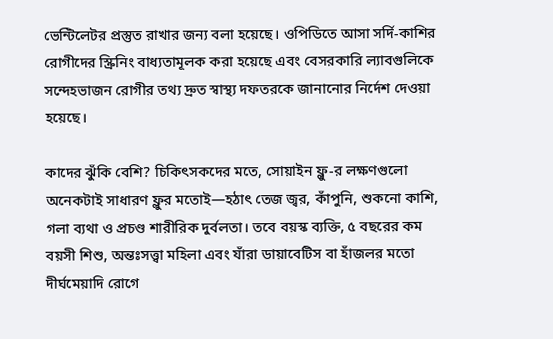ভেন্টিলেটর প্রস্তুত রাখার জন্য বলা হয়েছে। ওপিডিতে আসা সর্দি-কাশির রোগীদের স্ক্রিনিং বাধ্যতামূলক করা হয়েছে এবং বেসরকারি ল্যাবগুলিকে সন্দেহভাজন রোগীর তথ্য দ্রুত স্বাস্থ্য দফতরকে জানানোর নির্দেশ দেওয়া হয়েছে।

কাদের ঝুঁকি বেশি? চিকিৎসকদের মতে, সোয়াইন ফ্লু-র লক্ষণগুলো অনেকটাই সাধারণ ফ্লুর মতোই—হঠাৎ তেজ জ্বর, কাঁপুনি, শুকনো কাশি, গলা ব্যথা ও প্রচণ্ড শারীরিক দুর্বলতা। তবে বয়স্ক ব্যক্তি, ৫ বছরের কম বয়সী শিশু, অন্তঃসত্ত্বা মহিলা এবং যাঁরা ডায়াবেটিস বা হাঁজলর মতো দীর্ঘমেয়াদি রোগে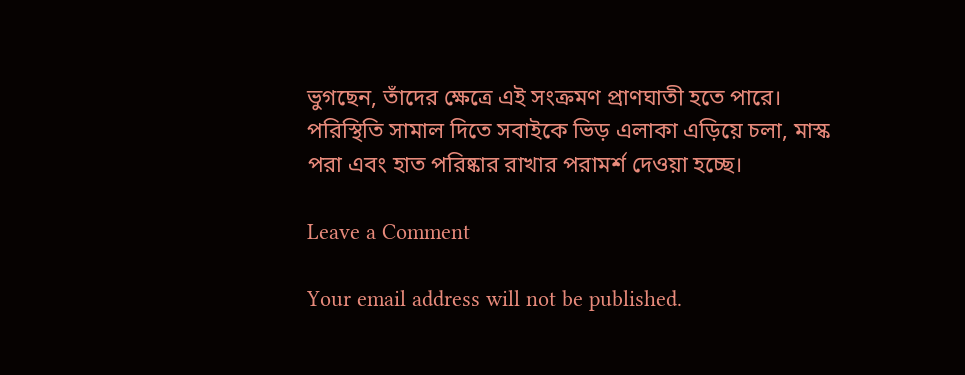ভুগছেন, তাঁদের ক্ষেত্রে এই সংক্রমণ প্রাণঘাতী হতে পারে। পরিস্থিতি সামাল দিতে সবাইকে ভিড় এলাকা এড়িয়ে চলা, মাস্ক পরা এবং হাত পরিষ্কার রাখার পরামর্শ দেওয়া হচ্ছে।

Leave a Comment

Your email address will not be published.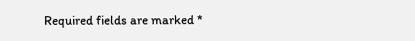Required fields are marked *